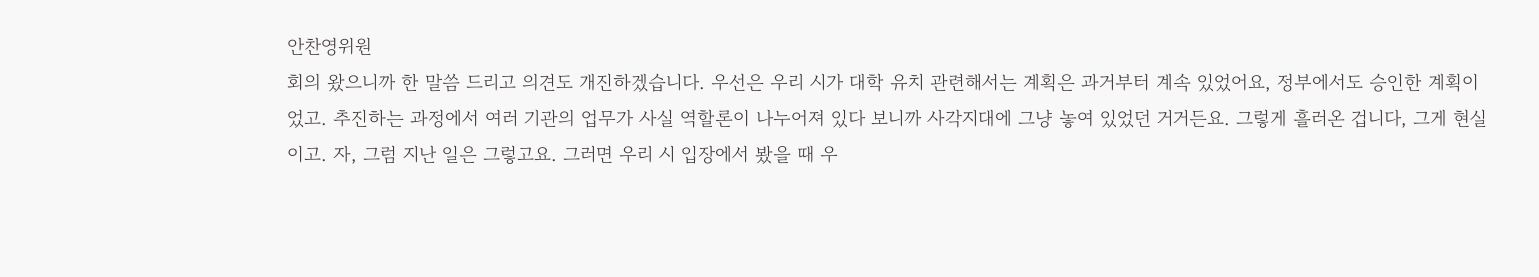안찬영위원
회의 왔으니까 한 말씀 드리고 의견도 개진하겠습니다. 우선은 우리 시가 대학 유치 관련해서는 계획은 과거부터 계속 있었어요, 정부에서도 승인한 계획이었고. 추진하는 과정에서 여러 기관의 업무가 사실 역할론이 나누어져 있다 보니까 사각지대에 그냥 놓여 있었던 거거든요. 그렇게 흘러온 겁니다, 그게 현실이고. 자, 그럼 지난 일은 그렇고요. 그러면 우리 시 입장에서 봤을 때 우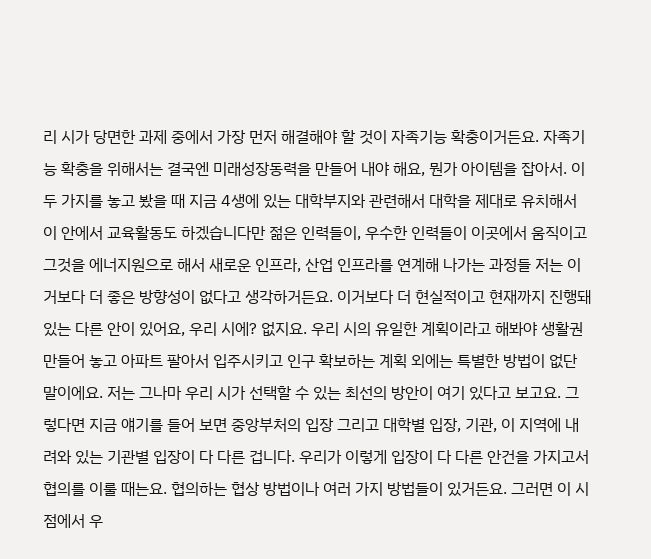리 시가 당면한 과제 중에서 가장 먼저 해결해야 할 것이 자족기능 확충이거든요. 자족기능 확충을 위해서는 결국엔 미래성장동력을 만들어 내야 해요, 뭔가 아이템을 잡아서. 이 두 가지를 놓고 봤을 때 지금 4생에 있는 대학부지와 관련해서 대학을 제대로 유치해서 이 안에서 교육활동도 하겠습니다만 젊은 인력들이, 우수한 인력들이 이곳에서 움직이고 그것을 에너지원으로 해서 새로운 인프라, 산업 인프라를 연계해 나가는 과정들 저는 이거보다 더 좋은 방향성이 없다고 생각하거든요. 이거보다 더 현실적이고 현재까지 진행돼 있는 다른 안이 있어요, 우리 시에? 없지요. 우리 시의 유일한 계획이라고 해봐야 생활권 만들어 놓고 아파트 팔아서 입주시키고 인구 확보하는 계획 외에는 특별한 방법이 없단 말이에요. 저는 그나마 우리 시가 선택할 수 있는 최선의 방안이 여기 있다고 보고요. 그렇다면 지금 얘기를 들어 보면 중앙부처의 입장 그리고 대학별 입장, 기관, 이 지역에 내려와 있는 기관별 입장이 다 다른 겁니다. 우리가 이렇게 입장이 다 다른 안건을 가지고서 협의를 이룰 때는요. 협의하는 협상 방법이나 여러 가지 방법들이 있거든요. 그러면 이 시점에서 우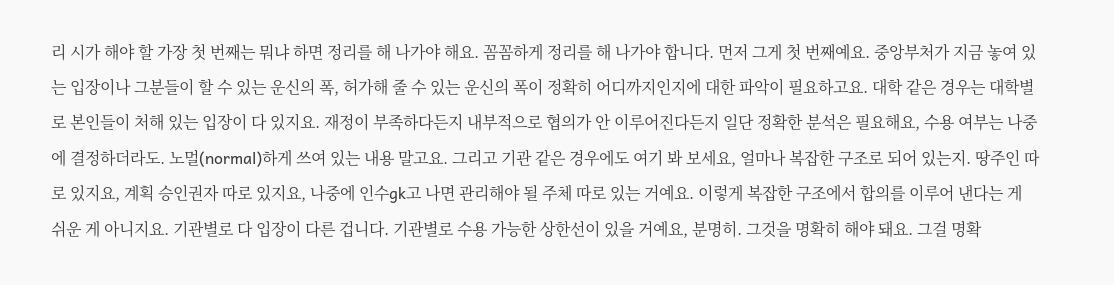리 시가 해야 할 가장 첫 번째는 뭐냐 하면 정리를 해 나가야 해요. 꼼꼼하게 정리를 해 나가야 합니다. 먼저 그게 첫 번째예요. 중앙부처가 지금 놓여 있는 입장이나 그분들이 할 수 있는 운신의 폭, 허가해 줄 수 있는 운신의 폭이 정확히 어디까지인지에 대한 파악이 필요하고요. 대학 같은 경우는 대학별로 본인들이 처해 있는 입장이 다 있지요. 재정이 부족하다든지 내부적으로 협의가 안 이루어진다든지 일단 정확한 분석은 필요해요, 수용 여부는 나중에 결정하더라도. 노멀(normal)하게 쓰여 있는 내용 말고요. 그리고 기관 같은 경우에도 여기 봐 보세요, 얼마나 복잡한 구조로 되어 있는지. 땅주인 따로 있지요, 계획 승인권자 따로 있지요, 나중에 인수gk고 나면 관리해야 될 주체 따로 있는 거예요. 이렇게 복잡한 구조에서 합의를 이루어 낸다는 게 쉬운 게 아니지요. 기관별로 다 입장이 다른 겁니다. 기관별로 수용 가능한 상한선이 있을 거예요, 분명히. 그것을 명확히 해야 돼요. 그걸 명확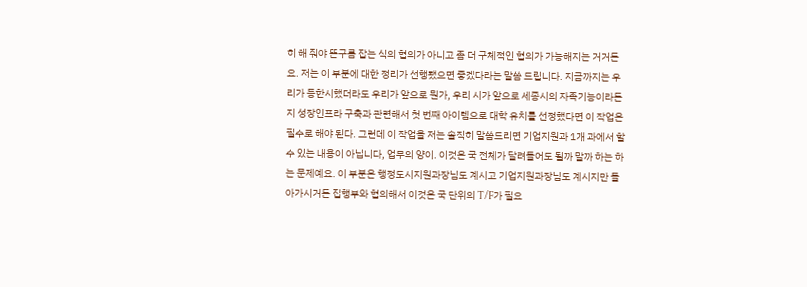히 해 줘야 뜬구름 잡는 식의 협의가 아니고 좀 더 구체적인 협의가 가능해지는 거거든요. 저는 이 부분에 대한 정리가 선행됐으면 좋겠다라는 말씀 드립니다. 지금까지는 우리가 등한시했더라도 우리가 앞으로 뭔가, 우리 시가 앞으로 세종시의 자족기능이라든지 성장인프라 구축과 관련해서 첫 번째 아이템으로 대학 유치를 선정했다면 이 작업은 필수로 해야 된다. 그런데 이 작업을 저는 솔직히 말씀드리면 기업지원과 1개 과에서 할 수 있는 내용이 아닙니다, 업무의 양이. 이것은 국 전체가 달려들어도 될까 말까 하는 하는 문제예요. 이 부분은 행정도시지원과장님도 계시고 기업지원과장님도 계시지만 돌아가시거든 집행부와 협의해서 이것은 국 단위의 T/F가 필요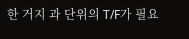한 거지 과 단위의 T/F가 필요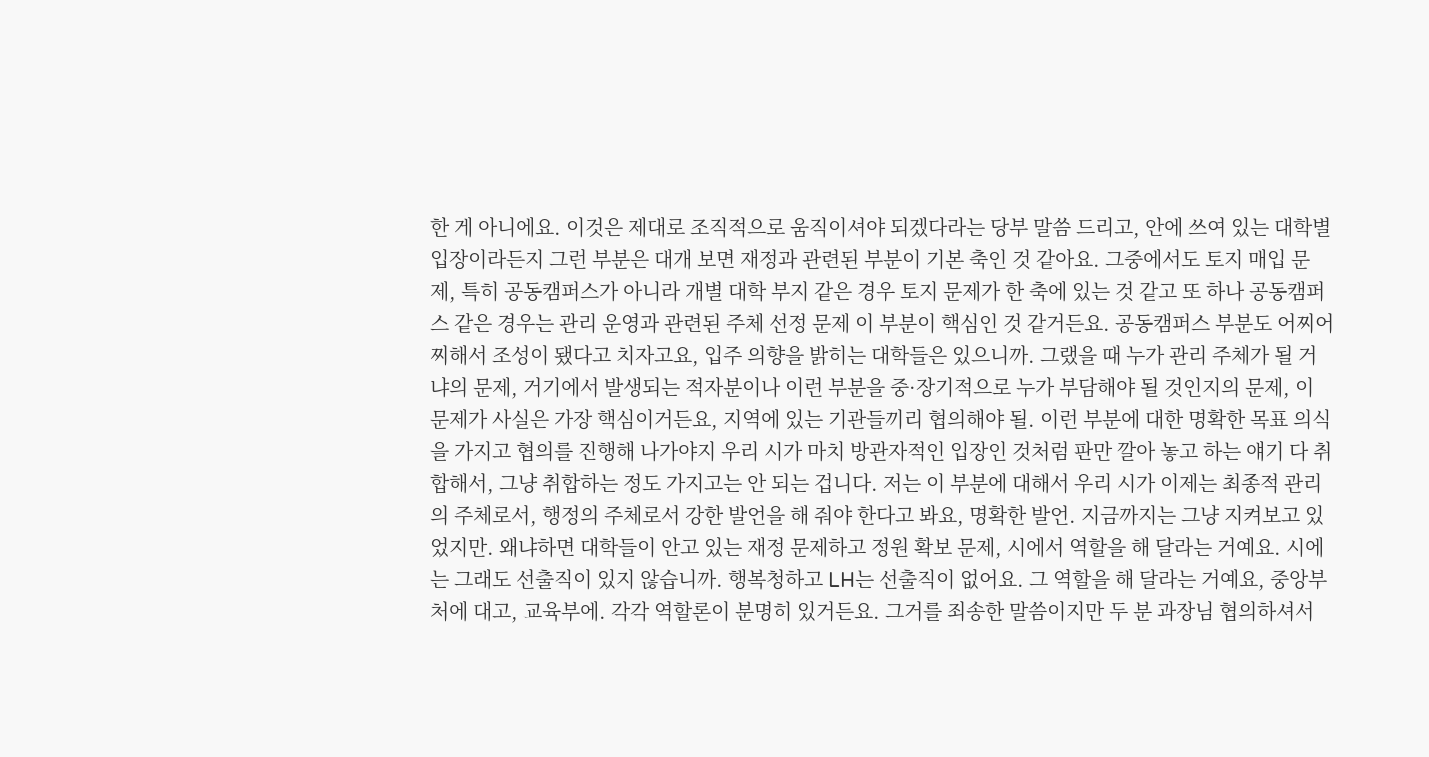한 게 아니에요. 이것은 제대로 조직적으로 움직이셔야 되겠다라는 당부 말씀 드리고, 안에 쓰여 있는 대학별 입장이라든지 그런 부분은 대개 보면 재정과 관련된 부분이 기본 축인 것 같아요. 그중에서도 토지 매입 문제, 특히 공동캠퍼스가 아니라 개별 대학 부지 같은 경우 토지 문제가 한 축에 있는 것 같고 또 하나 공동캠퍼스 같은 경우는 관리 운영과 관련된 주체 선정 문제 이 부분이 핵심인 것 같거든요. 공동캠퍼스 부분도 어찌어찌해서 조성이 됐다고 치자고요, 입주 의향을 밝히는 대학들은 있으니까. 그랬을 때 누가 관리 주체가 될 거냐의 문제, 거기에서 발생되는 적자분이나 이런 부분을 중·장기적으로 누가 부담해야 될 것인지의 문제, 이 문제가 사실은 가장 핵심이거든요, 지역에 있는 기관들끼리 협의해야 될. 이런 부분에 대한 명확한 목표 의식을 가지고 협의를 진행해 나가야지 우리 시가 마치 방관자적인 입장인 것처럼 판만 깔아 놓고 하는 얘기 다 취합해서, 그냥 취합하는 정도 가지고는 안 되는 겁니다. 저는 이 부분에 대해서 우리 시가 이제는 최종적 관리의 주체로서, 행정의 주체로서 강한 발언을 해 줘야 한다고 봐요, 명확한 발언. 지금까지는 그냥 지켜보고 있었지만. 왜냐하면 대학들이 안고 있는 재정 문제하고 정원 확보 문제, 시에서 역할을 해 달라는 거예요. 시에는 그래도 선출직이 있지 않습니까. 행복청하고 LH는 선출직이 없어요. 그 역할을 해 달라는 거예요, 중앙부처에 대고, 교육부에. 각각 역할론이 분명히 있거든요. 그거를 죄송한 말씀이지만 두 분 과장님 협의하셔서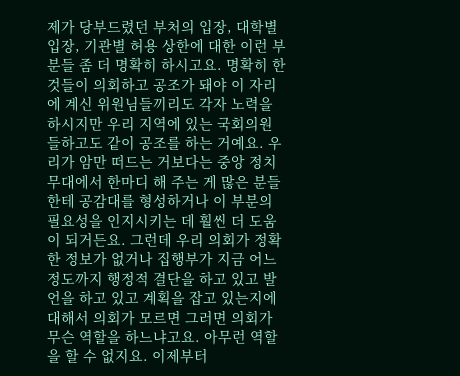제가 당부드렸던 부처의 입장, 대학별 입장, 기관별 허용 상한에 대한 이런 부분들 좀 더 명확히 하시고요. 명확히 한 것들이 의회하고 공조가 돼야 이 자리에 계신 위원님들끼리도 각자 노력을 하시지만 우리 지역에 있는 국회의원들하고도 같이 공조를 하는 거예요. 우리가 암만 떠드는 거보다는 중앙 정치 무대에서 한마디 해 주는 게 많은 분들한테 공감대를 형성하거나 이 부분의 필요성을 인지시키는 데 훨씬 더 도움이 되거든요. 그런데 우리 의회가 정확한 정보가 없거나 집행부가 지금 어느 정도까지 행정적 결단을 하고 있고 발언을 하고 있고 계획을 잡고 있는지에 대해서 의회가 모르면 그러면 의회가 무슨 역할을 하느냐고요. 아무런 역할을 할 수 없지요. 이제부터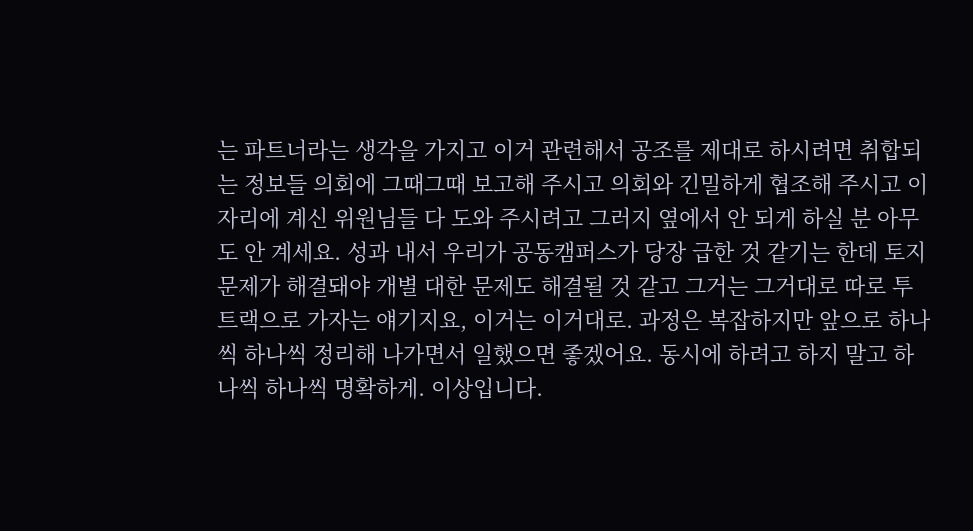는 파트너라는 생각을 가지고 이거 관련해서 공조를 제대로 하시려면 취합되는 정보들 의회에 그때그때 보고해 주시고 의회와 긴밀하게 협조해 주시고 이 자리에 계신 위원님들 다 도와 주시려고 그러지 옆에서 안 되게 하실 분 아무도 안 계세요. 성과 내서 우리가 공동캠퍼스가 당장 급한 것 같기는 한데 토지 문제가 해결돼야 개별 대한 문제도 해결될 것 같고 그거는 그거대로 따로 투 트랙으로 가자는 얘기지요, 이거는 이거대로. 과정은 복잡하지만 앞으로 하나씩 하나씩 정리해 나가면서 일했으면 좋겠어요. 동시에 하려고 하지 말고 하나씩 하나씩 명확하게. 이상입니다.